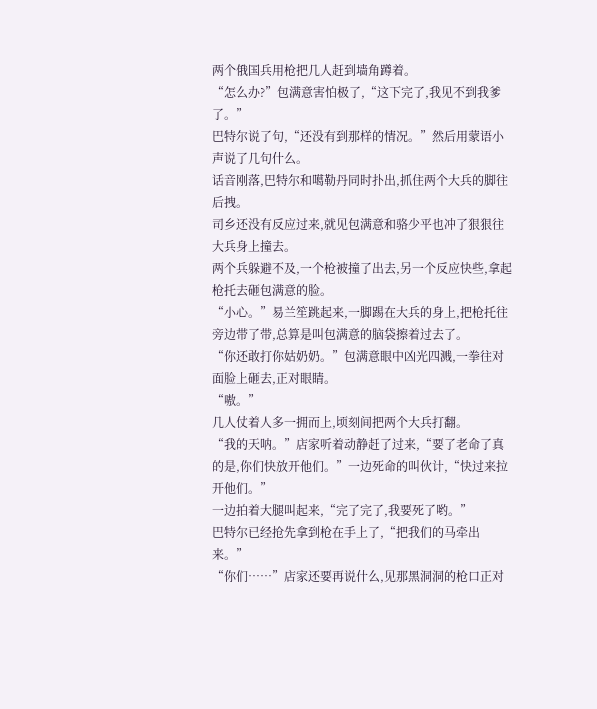两个俄国兵用枪把几人赶到墙角蹲着。
“怎么办?”包满意害怕极了,“这下完了,我见不到我爹了。”
巴特尔说了句,“还没有到那样的情况。”然后用蒙语小声说了几句什么。
话音刚落,巴特尔和噶勒丹同时扑出,抓住两个大兵的脚往后拽。
司乡还没有反应过来,就见包满意和骆少平也冲了狠狠往大兵身上撞去。
两个兵躲避不及,一个枪被撞了出去,另一个反应快些,拿起枪托去砸包满意的脸。
“小心。”易兰笙跳起来,一脚踢在大兵的身上,把枪托往旁边带了带,总算是叫包满意的脑袋擦着过去了。
“你还敢打你姑奶奶。”包满意眼中凶光四溅,一拳往对面脸上砸去,正对眼睛。
“嗷。”
几人仗着人多一拥而上,顷刻间把两个大兵打翻。
“我的天呐。”店家听着动静赶了过来,“要了老命了真的是,你们快放开他们。”一边死命的叫伙计,“快过来拉开他们。”
一边拍着大腿叫起来,“完了完了,我要死了哟。”
巴特尔已经抢先拿到枪在手上了,“把我们的马牵出来。”
“你们……”店家还要再说什么,见那黑洞洞的枪口正对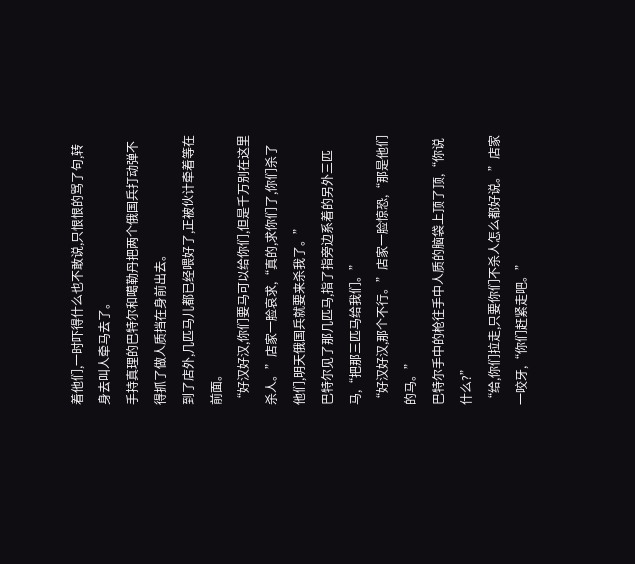着他们,一时吓得什么也不敢说,只恨恨的骂了句,转身去叫人牵马去了。
手持真理的巴特尔和噶勒丹把两个俄国兵打动弹不得抓了做人质挡在身前出去。
到了店外,几匹马儿都已经喂好了,正被伙计牵着等在前面。
“好汉好汉,你们要马可以给你们,但是千万别在这里杀人。”店家一脸哀求,“真的,求你们了,你们杀了他们,明天俄国兵就要来杀我了。”
巴特尔见了那几匹马,指了指旁边系着的另外三匹马,“把那三匹马给我们。”
“好汉好汉,那个不行。”店家一脸惊恐,“那是他们的马。”
巴特尔手中的枪往手中人质的脑袋上顶了顶,“你说什么?”
“给,你们拉走,只要你们不杀人怎么都好说。”店家一咬牙,“你们赶紧走吧。”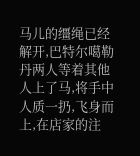马儿的缰绳已经解开,巴特尔噶勒丹两人等着其他人上了马,将手中人质一扔,飞身而上,在店家的注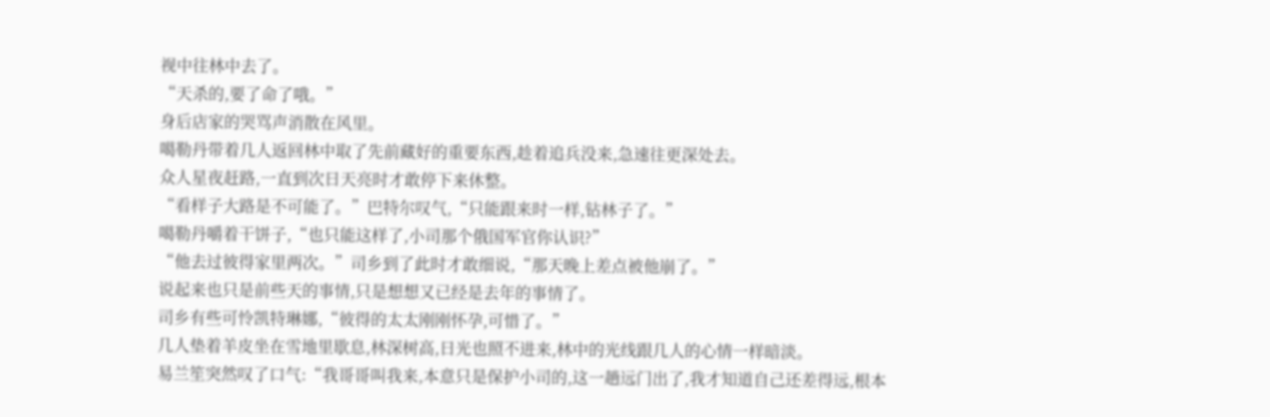视中往林中去了。
“天杀的,要了命了哦。”
身后店家的哭骂声消散在风里。
噶勒丹带着几人返回林中取了先前藏好的重要东西,趁着追兵没来,急速往更深处去。
众人星夜赶路,一直到次日天亮时才敢停下来休整。
“看样子大路是不可能了。”巴特尔叹气,“只能跟来时一样,钻林子了。”
噶勒丹嚼着干饼子,“也只能这样了,小司那个俄国军官你认识?”
“他去过彼得家里两次。”司乡到了此时才敢细说,“那天晚上差点被他崩了。”
说起来也只是前些天的事情,只是想想又已经是去年的事情了。
司乡有些可怜凯特琳娜,“彼得的太太刚刚怀孕,可惜了。”
几人垫着羊皮坐在雪地里歇息,林深树高,日光也照不进来,林中的光线跟几人的心情一样暗淡。
易兰笙突然叹了口气:“我哥哥叫我来,本意只是保护小司的,这一趟远门出了,我才知道自己还差得远,根本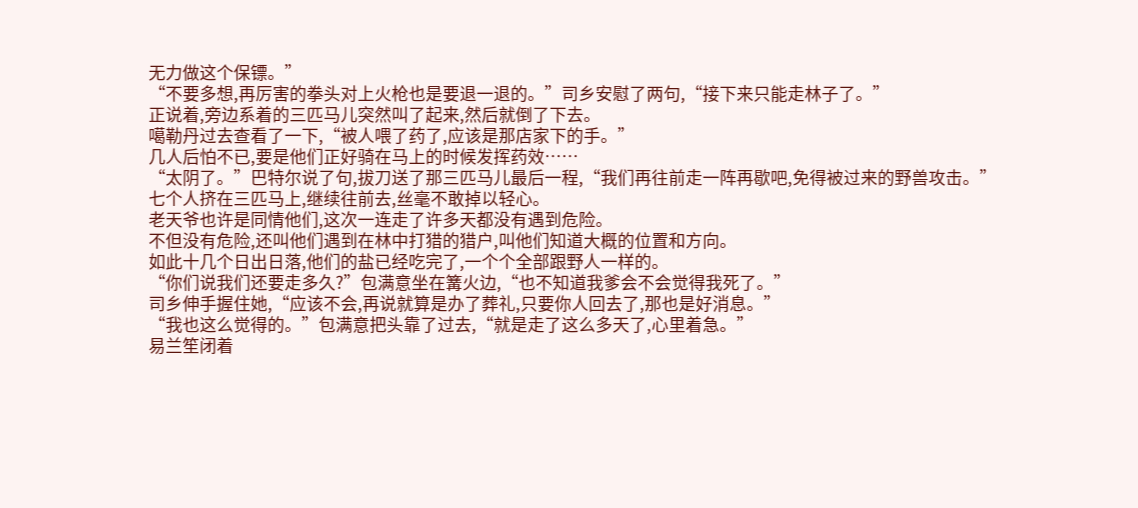无力做这个保镖。”
“不要多想,再厉害的拳头对上火枪也是要退一退的。”司乡安慰了两句,“接下来只能走林子了。”
正说着,旁边系着的三匹马儿突然叫了起来,然后就倒了下去。
噶勒丹过去查看了一下,“被人喂了药了,应该是那店家下的手。”
几人后怕不已,要是他们正好骑在马上的时候发挥药效……
“太阴了。”巴特尔说了句,拔刀送了那三匹马儿最后一程,“我们再往前走一阵再歇吧,免得被过来的野兽攻击。”
七个人挤在三匹马上,继续往前去,丝毫不敢掉以轻心。
老天爷也许是同情他们,这次一连走了许多天都没有遇到危险。
不但没有危险,还叫他们遇到在林中打猎的猎户,叫他们知道大概的位置和方向。
如此十几个日出日落,他们的盐已经吃完了,一个个全部跟野人一样的。
“你们说我们还要走多久?”包满意坐在篝火边,“也不知道我爹会不会觉得我死了。”
司乡伸手握住她,“应该不会,再说就算是办了葬礼,只要你人回去了,那也是好消息。”
“我也这么觉得的。”包满意把头靠了过去,“就是走了这么多天了,心里着急。”
易兰笙闭着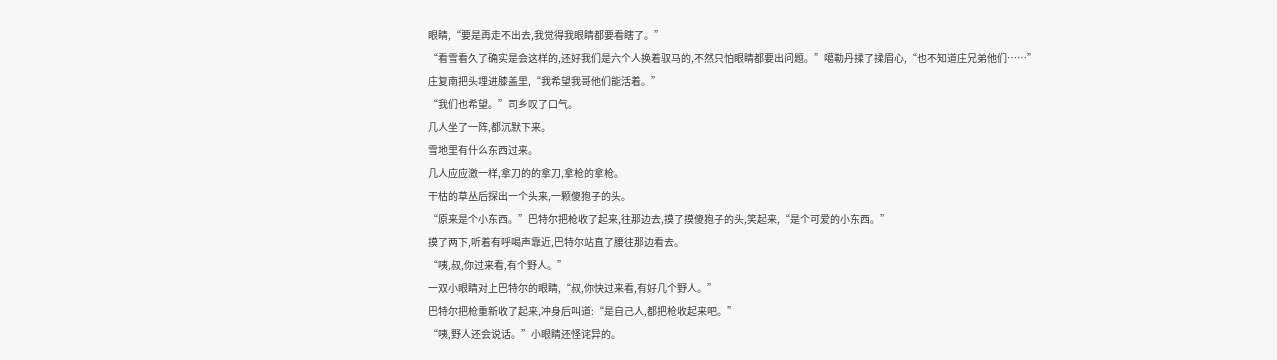眼睛,“要是再走不出去,我觉得我眼睛都要看瞎了。”
“看雪看久了确实是会这样的,还好我们是六个人换着驭马的,不然只怕眼睛都要出问题。”噶勒丹揉了揉眉心,“也不知道庄兄弟他们……”
庄复南把头埋进膝盖里,“我希望我哥他们能活着。”
“我们也希望。”司乡叹了口气。
几人坐了一阵,都沉默下来。
雪地里有什么东西过来。
几人应应激一样,拿刀的的拿刀,拿枪的拿枪。
干枯的草丛后探出一个头来,一颗傻狍子的头。
“原来是个小东西。”巴特尔把枪收了起来,往那边去,摸了摸傻狍子的头,笑起来,“是个可爱的小东西。”
摸了两下,听着有呼喝声靠近,巴特尔站直了腰往那边看去。
“咦,叔,你过来看,有个野人。”
一双小眼睛对上巴特尔的眼睛,“叔,你快过来看,有好几个野人。”
巴特尔把枪重新收了起来,冲身后叫道:“是自己人,都把枪收起来吧。”
“咦,野人还会说话。”小眼睛还怪诧异的。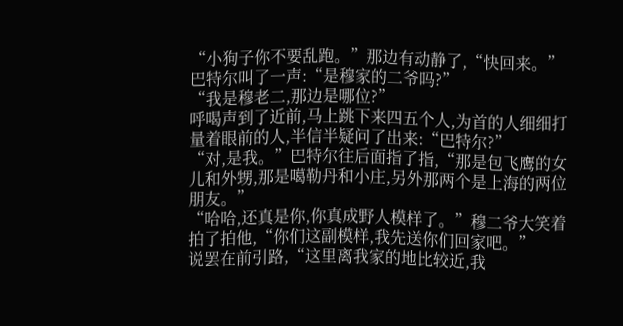“小狗子你不要乱跑。”那边有动静了,“快回来。”
巴特尔叫了一声:“是穆家的二爷吗?”
“我是穆老二,那边是哪位?”
呼喝声到了近前,马上跳下来四五个人,为首的人细细打量着眼前的人,半信半疑问了出来:“巴特尔?”
“对,是我。”巴特尔往后面指了指,“那是包飞鹰的女儿和外甥,那是噶勒丹和小庄,另外那两个是上海的两位朋友。”
“哈哈,还真是你,你真成野人模样了。”穆二爷大笑着拍了拍他,“你们这副模样,我先送你们回家吧。”
说罢在前引路,“这里离我家的地比较近,我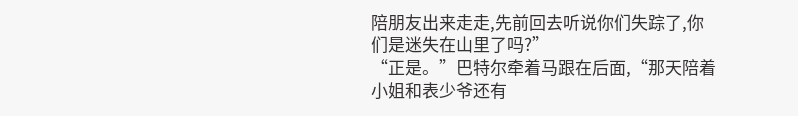陪朋友出来走走,先前回去听说你们失踪了,你们是迷失在山里了吗?”
“正是。”巴特尔牵着马跟在后面,“那天陪着小姐和表少爷还有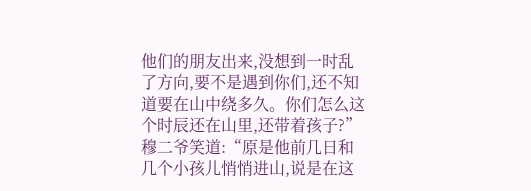他们的朋友出来,没想到一时乱了方向,要不是遇到你们,还不知道要在山中绕多久。你们怎么这个时辰还在山里,还带着孩子?”
穆二爷笑道:“原是他前几日和几个小孩儿悄悄进山,说是在这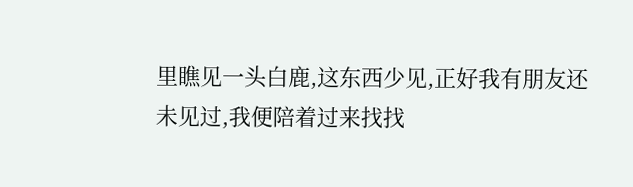里瞧见一头白鹿,这东西少见,正好我有朋友还未见过,我便陪着过来找找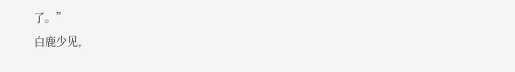了。”
白鹿少见,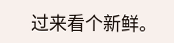过来看个新鲜。